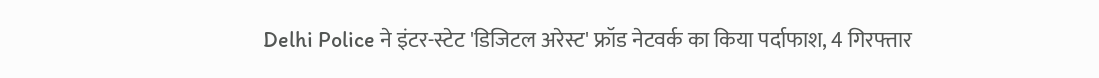Delhi Police ने इंटर-स्टेट 'डिजिटल अरेस्ट' फ्रॉड नेटवर्क का किया पर्दाफाश, 4 गिरफ्तार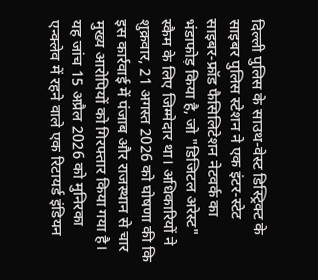दिल्ली पुलिस के साउथ-वेस्ट डिस्ट्रिक्ट के साइबर पुलिस स्टेशन ने एक इंटर-स्टेट साइबर-फ्रॉड फैसिलिटेशन नेटवर्क का भंडाफोड़ किया है, जो "डिजिटल अरेस्ट" स्कैम के लिए जिम्मेदार था। अधिकारियों ने शुक्रवार, 21 अगस्त 2026 को घोषणा की कि इस कार्रवाई में पंजाब और राजस्थान से चार मुख्य आरोपियों को गिरफ्तार किया गया है। यह जांच 15 अप्रैल 2026 को मुनिरका एन्क्लेव में रहने वाले एक रिटायर्ड इंडियन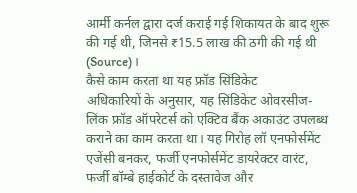आर्मी कर्नल द्वारा दर्ज कराई गई शिकायत के बाद शुरू की गई थी, जिनसे ₹15.5 लाख की ठगी की गई थी (Source)।
कैसे काम करता था यह फ्रॉड सिंडिकेट
अधिकारियों के अनुसार, यह सिंडिकेट ओवरसीज-लिंक फ्रॉड ऑपरेटर्स को एक्टिव बैंक अकाउंट उपलब्ध कराने का काम करता था। यह गिरोह लॉ एनफोर्समेंट एजेंसी बनकर, फर्जी एनफोर्समेंट डायरेक्टर वारंट, फर्जी बॉम्बे हाईकोर्ट के दस्तावेज और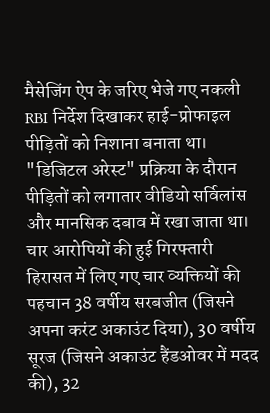मैसेजिंग ऐप के जरिए भेजे गए नकली RBI निर्देश दिखाकर हाई-प्रोफाइल पीड़ितों को निशाना बनाता था। "डिजिटल अरेस्ट" प्रक्रिया के दौरान पीड़ितों को लगातार वीडियो सर्विलांस और मानसिक दबाव में रखा जाता था।
चार आरोपियों की हुई गिरफ्तारी
हिरासत में लिए गए चार व्यक्तियों की पहचान 38 वर्षीय सरबजीत (जिसने अपना करंट अकाउंट दिया), 30 वर्षीय सूरज (जिसने अकाउंट हैंडओवर में मदद की), 32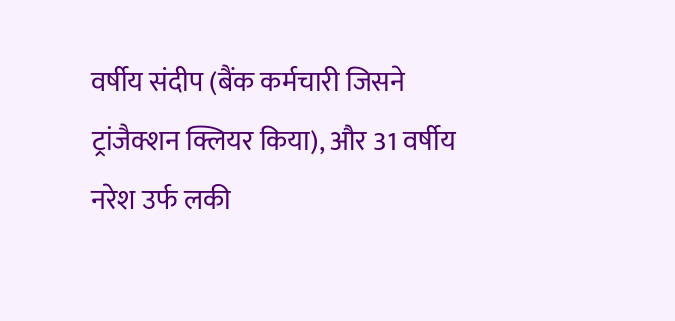वर्षीय संदीप (बैंक कर्मचारी जिसने ट्रांजैक्शन क्लियर किया), और 31 वर्षीय नरेश उर्फ लकी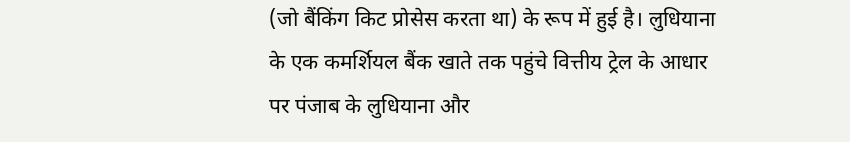(जो बैंकिंग किट प्रोसेस करता था) के रूप में हुई है। लुधियाना के एक कमर्शियल बैंक खाते तक पहुंचे वित्तीय ट्रेल के आधार पर पंजाब के लुधियाना और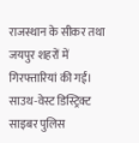राजस्थान के सीकर तथा जयपुर शहरों में गिरफ्तारियां की गईं। साउथ-वेस्ट डिस्ट्रिक्ट साइबर पुलिस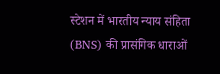स्टेशन में भारतीय न्याय संहिता (BNS) की प्रासंगिक धाराओं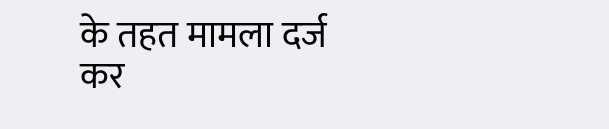के तहत मामला दर्ज कर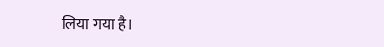लिया गया है।